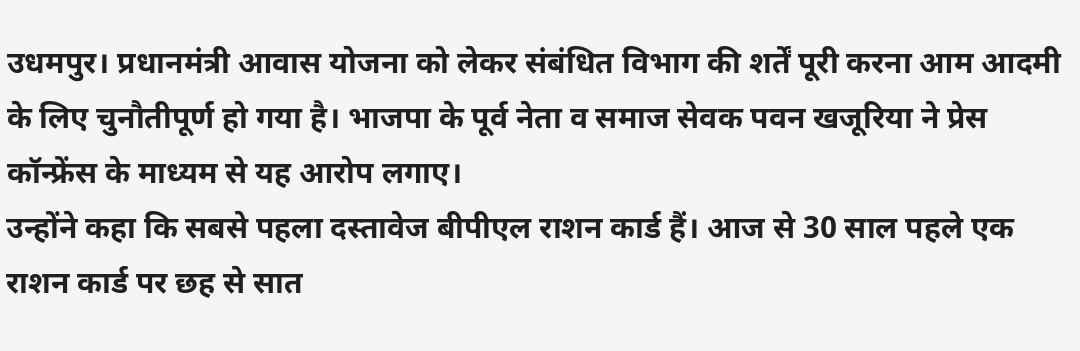उधमपुर। प्रधानमंत्री आवास योजना को लेकर संबंधित विभाग की शर्तें पूरी करना आम आदमी के लिए चुनौतीपूर्ण हो गया है। भाजपा के पूर्व नेता व समाज सेवक पवन खजूरिया ने प्रेस कॉन्फ्रेंस के माध्यम से यह आरोप लगाए।
उन्होंने कहा कि सबसे पहला दस्तावेज बीपीएल राशन कार्ड हैं। आज से 30 साल पहले एक राशन कार्ड पर छह से सात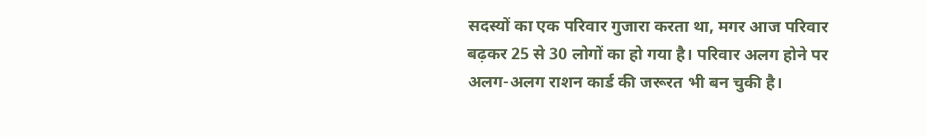सदस्यों का एक परिवार गुजारा करता था, मगर आज परिवार बढ़कर 25 से 30 लोगों का हो गया है। परिवार अलग होने पर अलग-अलग राशन कार्ड की जरूरत भी बन चुकी है।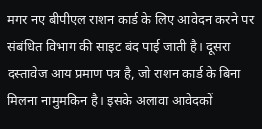मगर नए बीपीएल राशन कार्ड के लिए आवेदन करने पर संबंधित विभाग की साइट बंद पाई जाती है। दूसरा दस्तावेज आय प्रमाण पत्र है, जो राशन कार्ड के बिना मिलना नामुमकिन है। इसके अलावा आवेदकों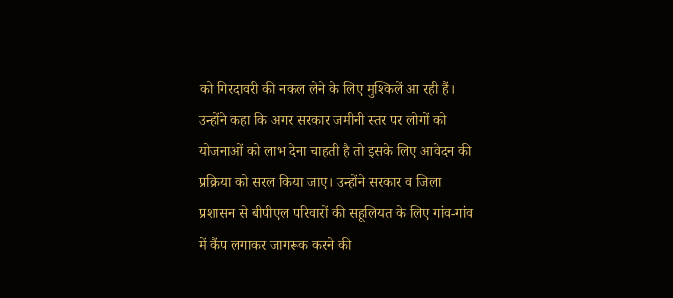को गिरदावरी की नकल लेने के लिए मुश्किलें आ रही हैं। उन्होंने कहा कि अगर सरकार जमीनी स्तर पर लोगों को योजनाओं को लाभ देना चाहती है तो इसके लिए आवेदन की प्रक्रिया को सरल किया जाए। उन्होंने सरकार व जिला प्रशासन से बीपीएल परिवारों की सहूलियत के लिए गांव-गांव में कैंप लगाकर जागरूक करने की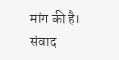मांग की है। संवाद